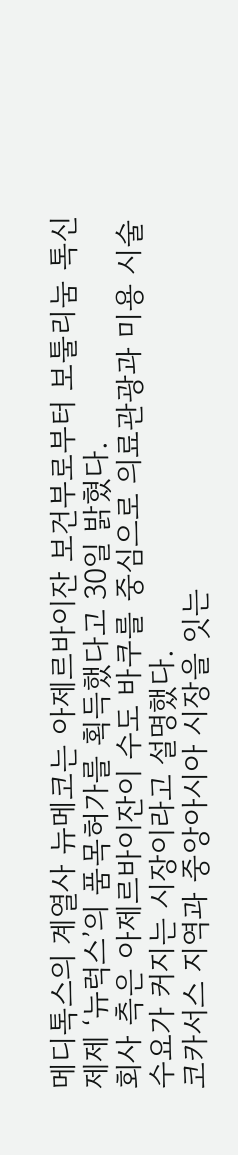메디톡스의 계열사 뉴메코는 아제르바이잔 보건부로부터 보툴리눔 톡신 제제 ‘뉴럭스’의 품목허가를 획득했다고 30일 밝혔다.
회사 측은 아제르바이잔이 수도 바쿠를 중심으로 의료관광과 미용 시술 수요가 커지는 시장이라고 설명했다.
코카서스 지역과 중앙아시아 시장을 잇는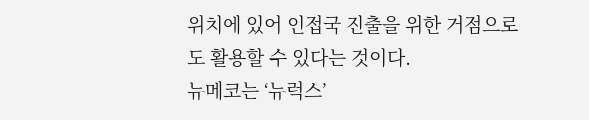위치에 있어 인접국 진출을 위한 거점으로도 활용할 수 있다는 것이다.
뉴메코는 ‘뉴럭스’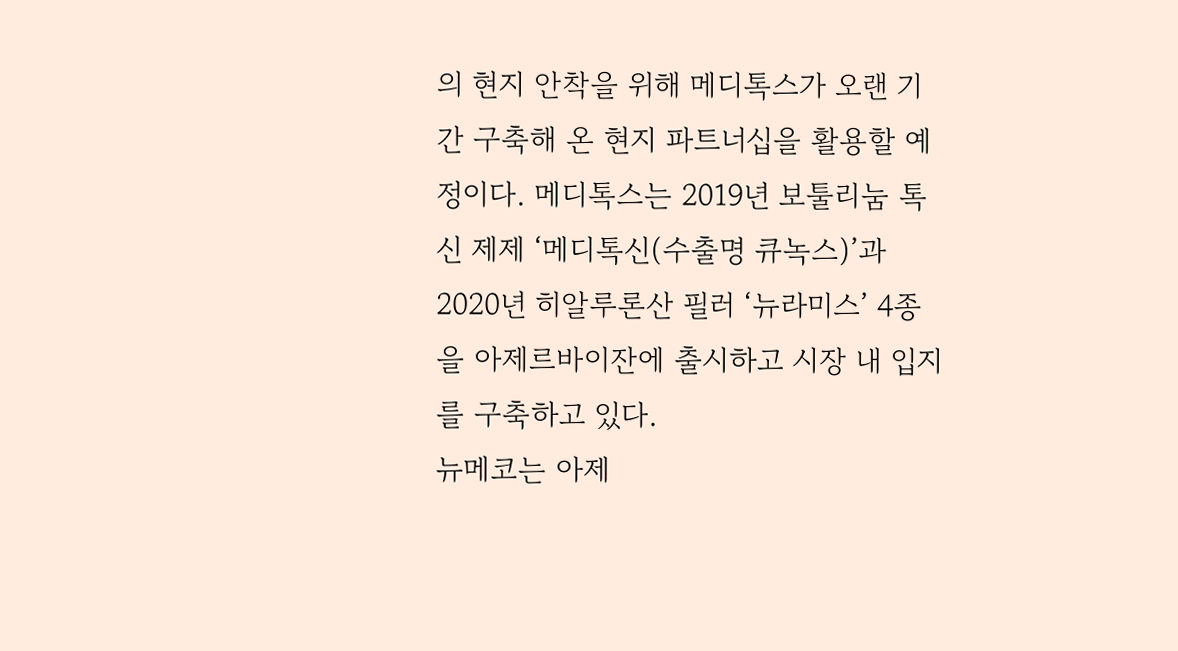의 현지 안착을 위해 메디톡스가 오랜 기간 구축해 온 현지 파트너십을 활용할 예정이다. 메디톡스는 2019년 보툴리눔 톡신 제제 ‘메디톡신(수출명 큐녹스)’과 2020년 히알루론산 필러 ‘뉴라미스’ 4종을 아제르바이잔에 출시하고 시장 내 입지를 구축하고 있다.
뉴메코는 아제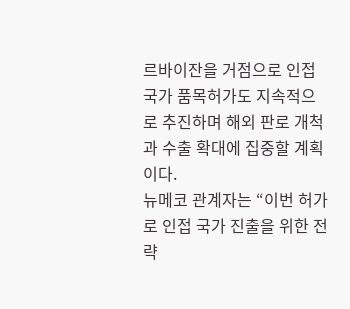르바이잔을 거점으로 인접 국가 품목허가도 지속적으로 추진하며 해외 판로 개척과 수출 확대에 집중할 계획이다.
뉴메코 관계자는 “이번 허가로 인접 국가 진출을 위한 전략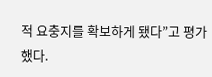적 요충지를 확보하게 됐다”고 평가했다.